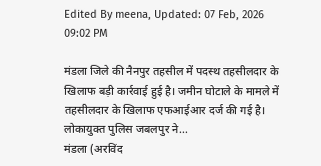Edited By meena, Updated: 07 Feb, 2026 09:02 PM

मंडला जिले की नैनपुर तहसील में पदस्थ तहसीलदार के खिलाफ बड़ी कार्रवाई हुई है। जमीन घोटाले के मामले में तहसीलदार के खिलाफ एफआईआर दर्ज की गई है। लोकायुक्त पुलिस जबलपुर ने...
मंडला (अरविंद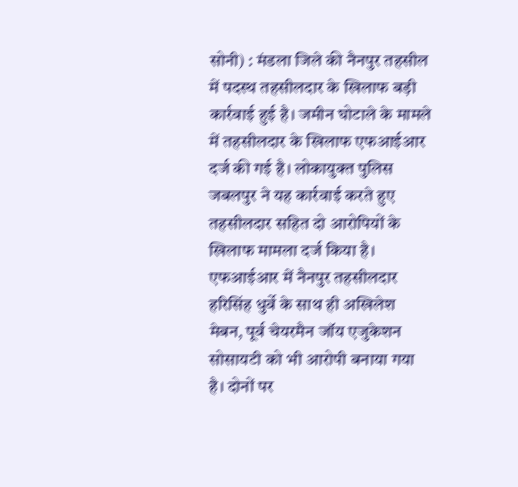सोनी) : मंडला जिले की नैनपुर तहसील में पदस्थ तहसीलदार के खिलाफ बड़ी कार्रवाई हुई है। जमीन घोटाले के मामले में तहसीलदार के खिलाफ एफआईआर दर्ज की गई है। लोकायुक्त पुलिस जबलपुर ने यह कार्रवाई करते हुए तहसीलदार सहित दो आरोपियों के खिलाफ मामला दर्ज किया है।
एफआईआर में नैनपुर तहसीलदार हरिसिंह धुर्वे के साथ ही अखिलेश मेबन, पूर्व चेयरमैन जॉय एजुकेशन सोसायटी को भी आरोपी बनाया गया है। दोनों पर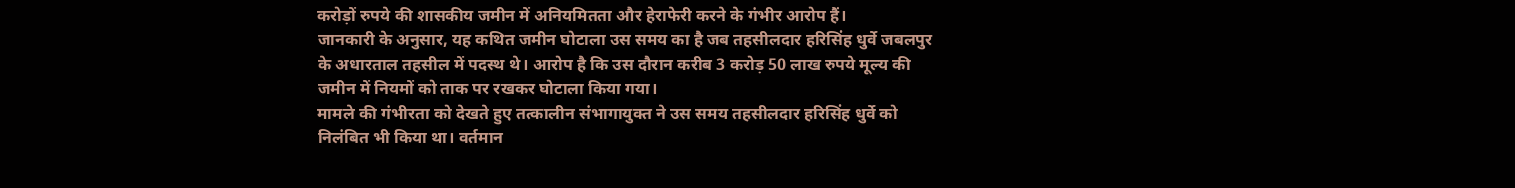करोड़ों रुपये की शासकीय जमीन में अनियमितता और हेराफेरी करने के गंभीर आरोप हैं।
जानकारी के अनुसार, यह कथित जमीन घोटाला उस समय का है जब तहसीलदार हरिसिंह धुर्वे जबलपुर के अधारताल तहसील में पदस्थ थे। आरोप है कि उस दौरान करीब 3 करोड़ 50 लाख रुपये मूल्य की जमीन में नियमों को ताक पर रखकर घोटाला किया गया।
मामले की गंभीरता को देखते हुए तत्कालीन संभागायुक्त ने उस समय तहसीलदार हरिसिंह धुर्वे को निलंबित भी किया था। वर्तमान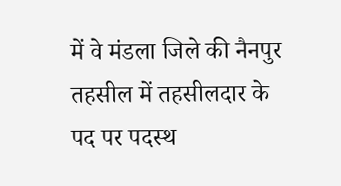में वे मंडला जिले की नैनपुर तहसील में तहसीलदार के पद पर पदस्थ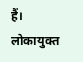हैं। लोकायुक्त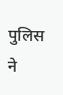पुलिस ने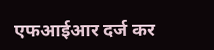एफआईआर दर्ज कर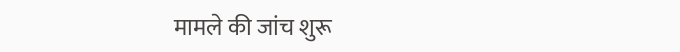मामले की जांच शुरू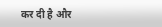कर दी है और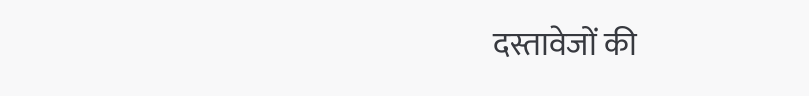दस्तावेजों की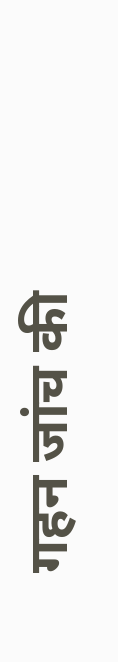गहन जांच की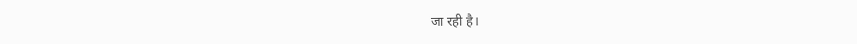जा रही है।